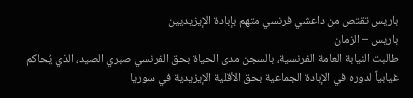باريس تقتص من داعشي فرنسي متهم بإبادة الإيزيديين
باريس – الزمان
طالبت النيابة العامة الفرنسية، بالسجن مدى الحياة بحق الفرنسي صبري الصيد، الذي يُحاكم غيابياً لدوره في الإبادة الجماعية بحق الأقلية الإيزيدية في سوريا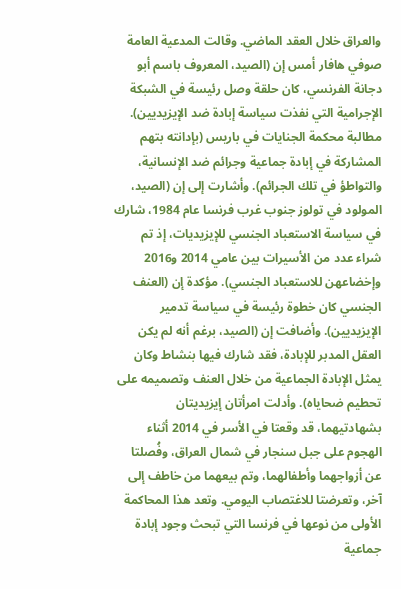والعراق خلال العقد الماضي. وقالت المدعية العامة صوفي هافار أمس إن (الصيد، المعروف باسم أبو دجانة الفرنسي، كان حلقة وصل رئيسة في الشبكة الإجرامية التي نفذت سياسة إبادة ضد الإيزيديين). مطالبة محكمة الجنايات في باريس (بإدانته بتهم المشاركة في إبادة جماعية وجرائم ضد الإنسانية، والتواطؤ في تلك الجرائم). وأشارت إلى إن (الصيد، المولود في تولوز جنوب غرب فرنسا عام 1984، شارك في سياسة الاستعباد الجنسي للإيزيديات، إذ تم شراء عدد من الأسيرات بين عامي 2014 و2016 وإخضاعهن للاستعباد الجنسي). مؤكدة إن (العنف الجنسي كان خطوة رئيسة في سياسة تدمير الإيزيديين). وأضافت إن (الصيد، برغم أنه لم يكن العقل المدبر للإبادة، فقد شارك فيها بنشاط وكان يمثل الإبادة الجماعية من خلال العنف وتصميمه على تحطيم ضحاياه). وأدلت امرأتان إيزيديتان بشهادتيهما، قد وقعتا في الأسر في 2014 أثناء الهجوم على جبل سنجار في شمال العراق، وفُصلتا عن أزواجهما وأطفالهما، وتم بيعهما من خاطف إلى آخر، وتعرضتا للاغتصاب اليومي. وتعد هذا المحاكمة الأولى من نوعها في فرنسا التي تبحث وجود إبادة جماعية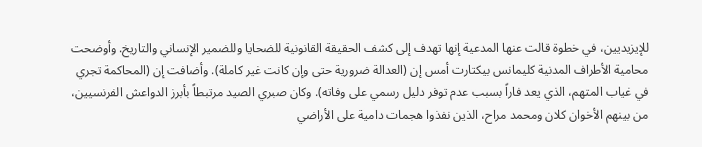للإيزيديين، في خطوة قالت عنها المدعية إنها تهدف إلى كشف الحقيقة القانونية للضحايا وللضمير الإنساني والتاريخ. وأوضحت محامية الأطراف المدنية كليمانس بيكتارت أمس إن (العدالة ضرورية حتى وإن كانت غير كاملة). وأضافت إن (المحاكمة تجري في غياب المتهم، الذي يعد فاراً بسبب عدم توفر دليل رسمي على وفاته). وكان صبري الصيد مرتبطاً بأبرز الدواعش الفرنسيين، من بينهم الأخوان كلان ومحمد مراح، الذين نفذوا هجمات دامية على الأراضي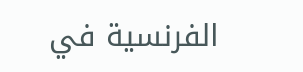الفرنسية في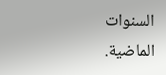السنوات الماضية.